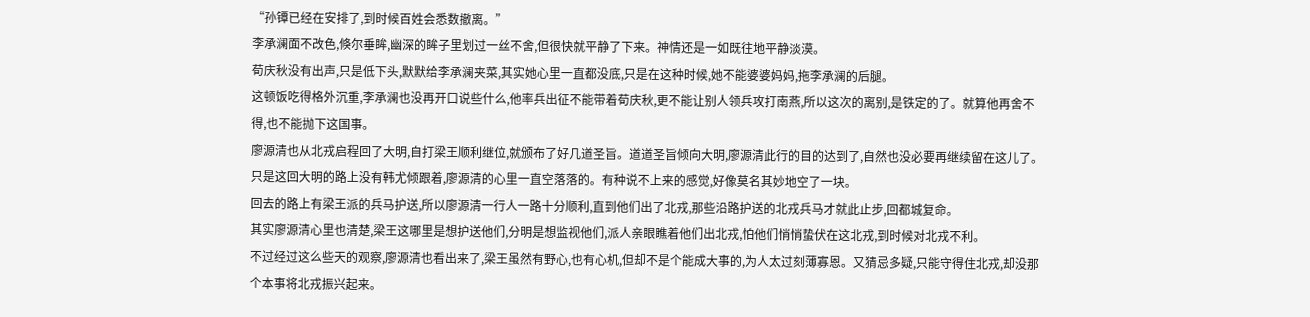“孙镡已经在安排了,到时候百姓会悉数撤离。”
李承澜面不改色,倏尔垂眸,幽深的眸子里划过一丝不舍,但很快就平静了下来。神情还是一如既往地平静淡漠。
荀庆秋没有出声,只是低下头,默默给李承澜夹菜,其实她心里一直都没底,只是在这种时候,她不能婆婆妈妈,拖李承澜的后腿。
这顿饭吃得格外沉重,李承澜也没再开口说些什么,他率兵出征不能带着荀庆秋,更不能让别人领兵攻打南燕,所以这次的离别,是铁定的了。就算他再舍不得,也不能抛下这国事。
廖源清也从北戎启程回了大明,自打梁王顺利继位,就颁布了好几道圣旨。道道圣旨倾向大明,廖源清此行的目的达到了,自然也没必要再继续留在这儿了。
只是这回大明的路上没有韩尤倾跟着,廖源清的心里一直空落落的。有种说不上来的感觉,好像莫名其妙地空了一块。
回去的路上有梁王派的兵马护送,所以廖源清一行人一路十分顺利,直到他们出了北戎,那些沿路护送的北戎兵马才就此止步,回都城复命。
其实廖源清心里也清楚,梁王这哪里是想护送他们,分明是想监视他们,派人亲眼瞧着他们出北戎,怕他们悄悄蛰伏在这北戎,到时候对北戎不利。
不过经过这么些天的观察,廖源清也看出来了,梁王虽然有野心,也有心机,但却不是个能成大事的,为人太过刻薄寡恩。又猜忌多疑,只能守得住北戎,却没那个本事将北戎振兴起来。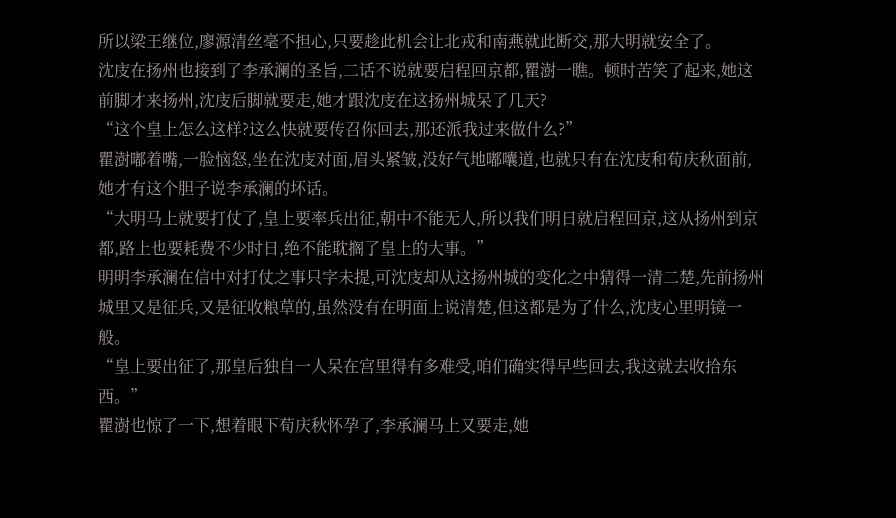所以梁王继位,廖源清丝毫不担心,只要趁此机会让北戎和南燕就此断交,那大明就安全了。
沈庋在扬州也接到了李承澜的圣旨,二话不说就要启程回京都,瞿澍一瞧。顿时苦笑了起来,她这前脚才来扬州,沈庋后脚就要走,她才跟沈庋在这扬州城呆了几天?
“这个皇上怎么这样?这么快就要传召你回去,那还派我过来做什么?”
瞿澍嘟着嘴,一脸恼怒,坐在沈庋对面,眉头紧皱,没好气地嘟囔道,也就只有在沈庋和荀庆秋面前,她才有这个胆子说李承澜的坏话。
“大明马上就要打仗了,皇上要率兵出征,朝中不能无人,所以我们明日就启程回京,这从扬州到京都,路上也要耗费不少时日,绝不能耽搁了皇上的大事。”
明明李承澜在信中对打仗之事只字未提,可沈庋却从这扬州城的变化之中猜得一清二楚,先前扬州城里又是征兵,又是征收粮草的,虽然没有在明面上说清楚,但这都是为了什么,沈庋心里明镜一般。
“皇上要出征了,那皇后独自一人呆在宫里得有多难受,咱们确实得早些回去,我这就去收拾东西。”
瞿澍也惊了一下,想着眼下荀庆秋怀孕了,李承澜马上又要走,她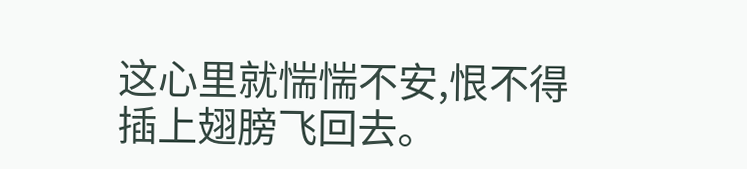这心里就惴惴不安,恨不得插上翅膀飞回去。